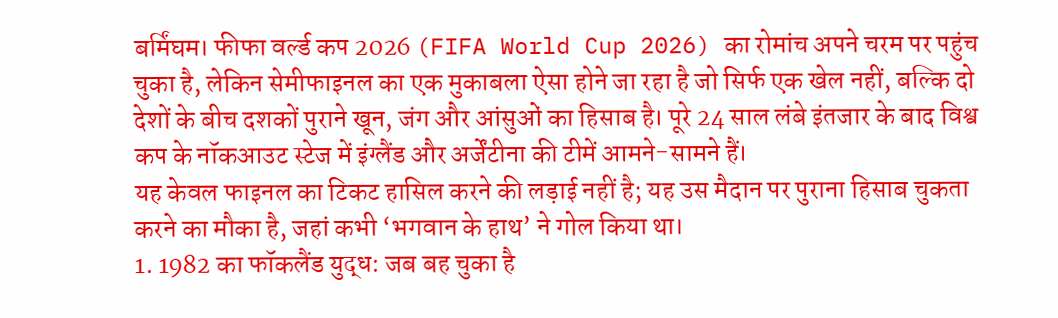बर्मिंघम। फीफा वर्ल्ड कप 2026 (FIFA World Cup 2026) का रोमांच अपने चरम पर पहुंच चुका है, लेकिन सेमीफाइनल का एक मुकाबला ऐसा होने जा रहा है जो सिर्फ एक खेल नहीं, बल्कि दो देशों के बीच दशकों पुराने खून, जंग और आंसुओं का हिसाब है। पूरे 24 साल लंबे इंतजार के बाद विश्व कप के नॉकआउट स्टेज में इंग्लैंड और अर्जेंटीना की टीमें आमने-सामने हैं।
यह केवल फाइनल का टिकट हासिल करने की लड़ाई नहीं है; यह उस मैदान पर पुराना हिसाब चुकता करने का मौका है, जहां कभी ‘भगवान के हाथ’ ने गोल किया था।
1. 1982 का फॉकलैंड युद्ध: जब बह चुका है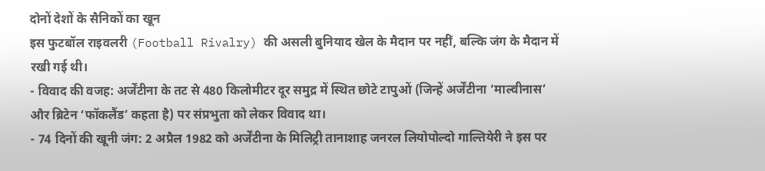दोनों देशों के सैनिकों का खून
इस फुटबॉल राइवलरी (Football Rivalry) की असली बुनियाद खेल के मैदान पर नहीं, बल्कि जंग के मैदान में रखी गई थी।
- विवाद की वजह: अर्जेंटीना के तट से 480 किलोमीटर दूर समुद्र में स्थित छोटे टापुओं (जिन्हें अर्जेंटीना ‘माल्वीनास’ और ब्रिटेन ‘फॉकलैंड’ कहता है) पर संप्रभुता को लेकर विवाद था।
- 74 दिनों की खूनी जंग: 2 अप्रैल 1982 को अर्जेंटीना के मिलिट्री तानाशाह जनरल लियोपोल्दो गाल्तियेरी ने इस पर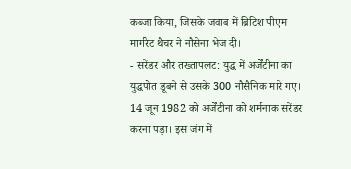कब्जा किया, जिसके जवाब में ब्रिटिश पीएम मार्गरेट थैचर ने नौसेना भेज दी।
- सरेंडर और तख्तापलट: युद्ध में अर्जेंटीना का युद्धपोत डूबने से उसके 300 नौसैनिक मारे गए। 14 जून 1982 को अर्जेंटीना को शर्मनाक सरेंडर करना पड़ा। इस जंग में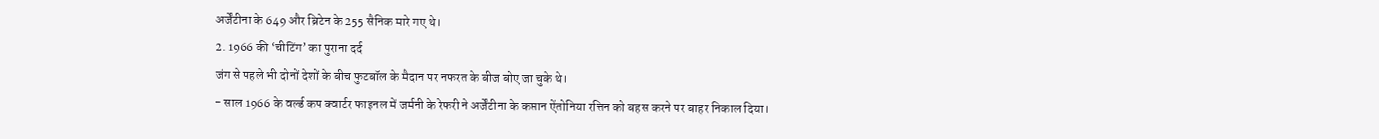अर्जेंटीना के 649 और ब्रिटेन के 255 सैनिक मारे गए थे।
2. 1966 की ‘चीटिंग’ का पुराना दर्द
जंग से पहले भी दोनों देशों के बीच फुटबॉल के मैदान पर नफरत के बीज बोए जा चुके थे।
- साल 1966 के वर्ल्ड कप क्वार्टर फाइनल में जर्मनी के रेफरी ने अर्जेंटीना के कप्तान ऐंतोनिया रत्तिन को बहस करने पर बाहर निकाल दिया।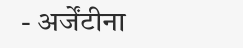- अर्जेंटीना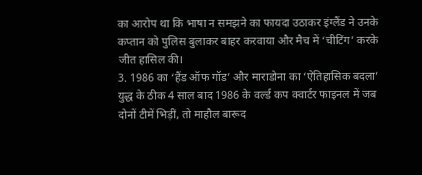का आरोप था कि भाषा न समझने का फायदा उठाकर इंग्लैंड ने उनके कप्तान को पुलिस बुलाकर बाहर करवाया और मैच में ‘चीटिंग’ करके जीत हासिल की।
3. 1986 का ‘हैंड ऑफ गॉड’ और माराडोना का ‘ऐतिहासिक बदला’
युद्ध के ठीक 4 साल बाद 1986 के वर्ल्ड कप क्वार्टर फाइनल में जब दोनों टीमें भिड़ीं, तो माहौल बारूद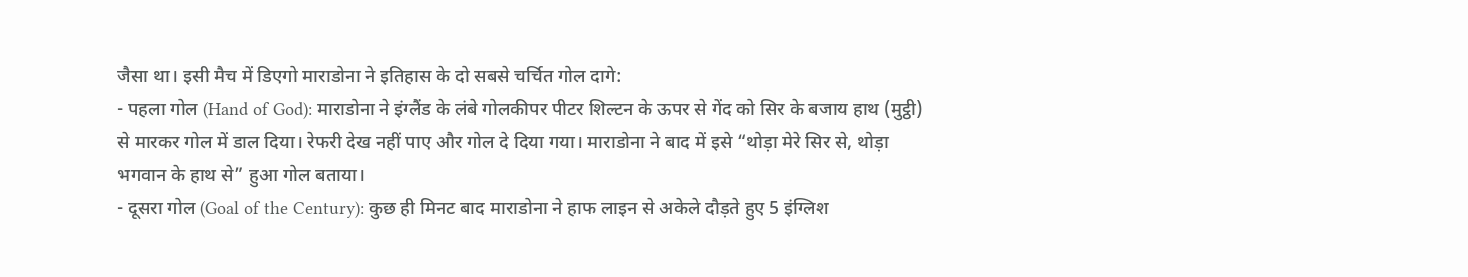जैसा था। इसी मैच में डिएगो माराडोना ने इतिहास के दो सबसे चर्चित गोल दागे:
- पहला गोल (Hand of God): माराडोना ने इंग्लैंड के लंबे गोलकीपर पीटर शिल्टन के ऊपर से गेंद को सिर के बजाय हाथ (मुट्ठी) से मारकर गोल में डाल दिया। रेफरी देख नहीं पाए और गोल दे दिया गया। माराडोना ने बाद में इसे “थोड़ा मेरे सिर से, थोड़ा भगवान के हाथ से” हुआ गोल बताया।
- दूसरा गोल (Goal of the Century): कुछ ही मिनट बाद माराडोना ने हाफ लाइन से अकेले दौड़ते हुए 5 इंग्लिश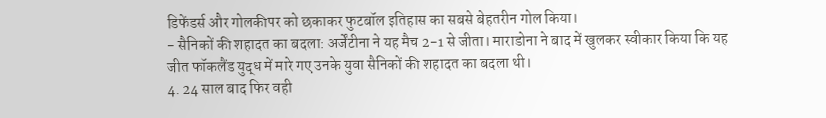डिफेंडर्स और गोलकीपर को छकाकर फुटबॉल इतिहास का सबसे बेहतरीन गोल किया।
- सैनिकों की शहादत का बदला: अर्जेंटीना ने यह मैच 2-1 से जीता। माराडोना ने बाद में खुलकर स्वीकार किया कि यह जीत फॉकलैंड युद्ध में मारे गए उनके युवा सैनिकों की शहादत का बदला थी।
4. 24 साल बाद फिर वही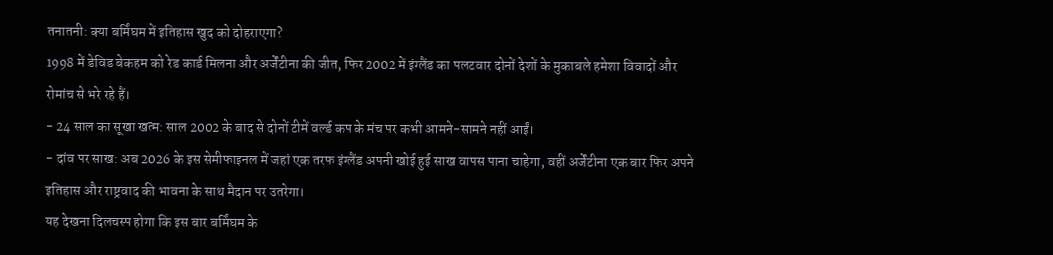तनातनी: क्या बर्मिंघम में इतिहास खुद को दोहराएगा?
1998 में डेविड बेकहम को रेड कार्ड मिलना और अर्जेंटीना की जीत, फिर 2002 में इंग्लैंड का पलटवार दोनों देशों के मुकाबले हमेशा विवादों और रोमांच से भरे रहे हैं।
- 24 साल का सूखा खत्म: साल 2002 के बाद से दोनों टीमें वर्ल्ड कप के मंच पर कभी आमने-सामने नहीं आईं।
- दांव पर साख: अब 2026 के इस सेमीफाइनल में जहां एक तरफ इंग्लैंड अपनी खोई हुई साख वापस पाना चाहेगा, वहीं अर्जेंटीना एक बार फिर अपने इतिहास और राष्ट्रवाद की भावना के साथ मैदान पर उतरेगा।
यह देखना दिलचस्प होगा कि इस बार बर्मिंघम के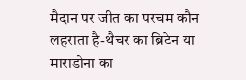मैदान पर जीत का परचम कौन लहराता है-थैचर का ब्रिटेन या माराडोना का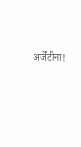अर्जेंटीना!